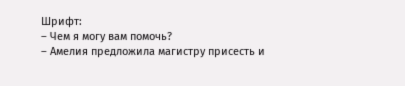Шрифт:
– Чем я могу вам помочь?
– Амелия предложила магистру присесть и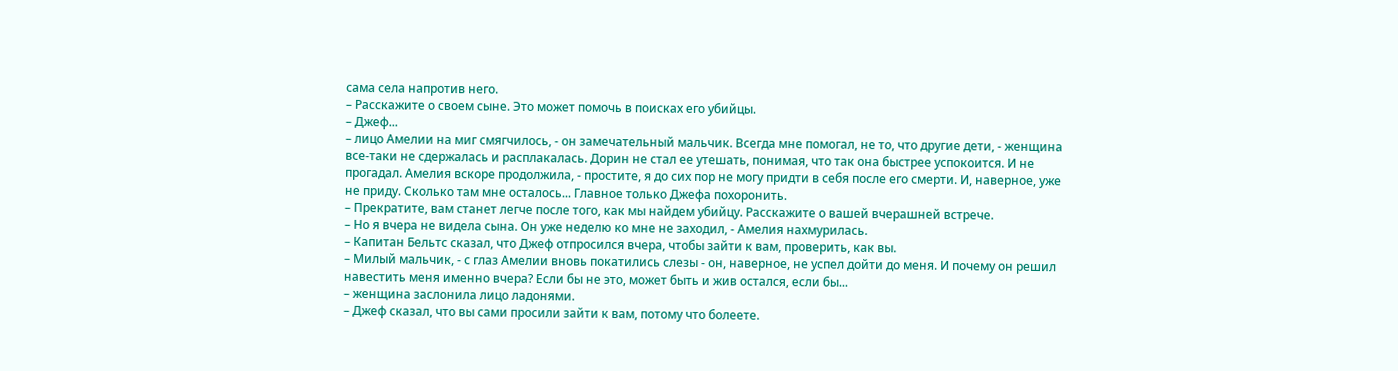сама села напротив него.
– Расскажите о своем сыне. Это может помочь в поисках его убийцы.
– Джеф...
– лицо Амелии на миг смягчилось, - он замечательный мальчик. Всегда мне помогал, не то, что другие дети, - женщина все-таки не сдержалась и расплакалась. Дорин не стал ее утешать, понимая, что так она быстрее успокоится. И не прогадал. Амелия вскоре продолжила, - простите, я до сих пор не могу придти в себя после его смерти. И, наверное, уже не приду. Сколько там мне осталось... Главное только Джефа похоронить.
– Прекратите, вам станет легче после того, как мы найдем убийцу. Расскажите о вашей вчерашней встрече.
– Но я вчера не видела сына. Он уже неделю ко мне не заходил, - Амелия нахмурилась.
– Капитан Бельтс сказал, что Джеф отпросился вчера, чтобы зайти к вам, проверить, как вы.
– Милый мальчик, - с глаз Амелии вновь покатились слезы - он, наверное, не успел дойти до меня. И почему он решил навестить меня именно вчера? Если бы не это, может быть и жив остался, если бы...
– женщина заслонила лицо ладонями.
– Джеф сказал, что вы сами просили зайти к вам, потому что болеете.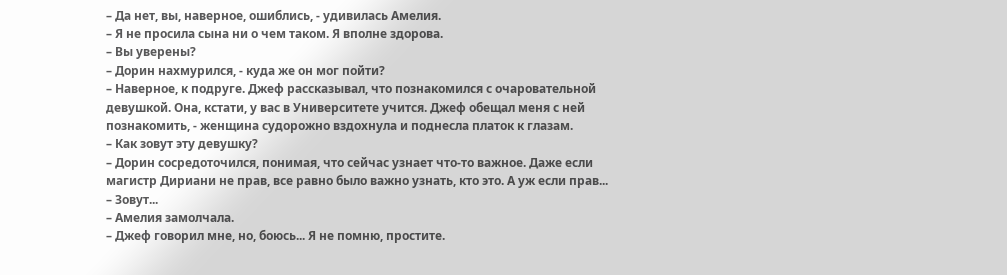– Да нет, вы, наверное, ошиблись, - удивилась Амелия.
– Я не просила сына ни о чем таком. Я вполне здорова.
– Вы уверены?
– Дорин нахмурился, - куда же он мог пойти?
– Наверное, к подруге. Джеф рассказывал, что познакомился с очаровательной девушкой. Она, кстати, у вас в Университете учится. Джеф обещал меня с ней познакомить, - женщина судорожно вздохнула и поднесла платок к глазам.
– Как зовут эту девушку?
– Дорин сосредоточился, понимая, что сейчас узнает что-то важное. Даже если магистр Дириани не прав, все равно было важно узнать, кто это. А уж если прав...
– Зовут...
– Амелия замолчала.
– Джеф говорил мне, но, боюсь... Я не помню, простите.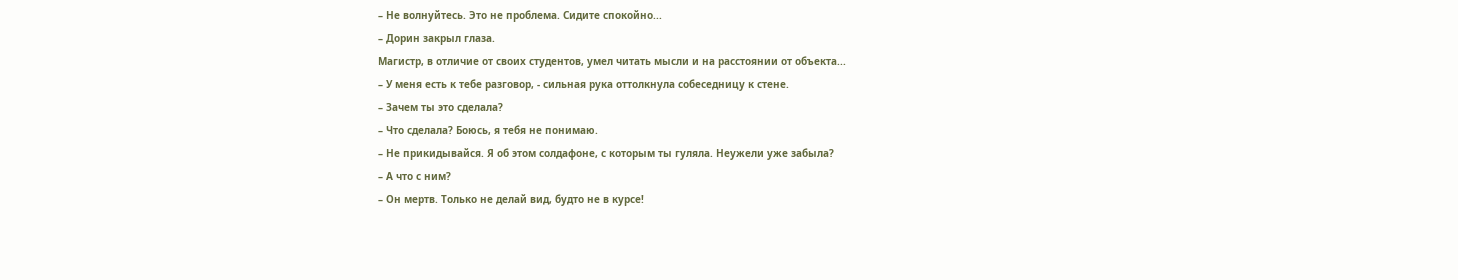– Не волнуйтесь. Это не проблема. Сидите спокойно...
– Дорин закрыл глаза.
Магистр, в отличие от своих студентов, умел читать мысли и на расстоянии от объекта...
– У меня есть к тебе разговор, - сильная рука оттолкнула собеседницу к стене.
– Зачем ты это сделала?
– Что сделала? Боюсь, я тебя не понимаю.
– Не прикидывайся. Я об этом солдафоне, с которым ты гуляла. Неужели уже забыла?
– А что с ним?
– Он мертв. Только не делай вид, будто не в курсе!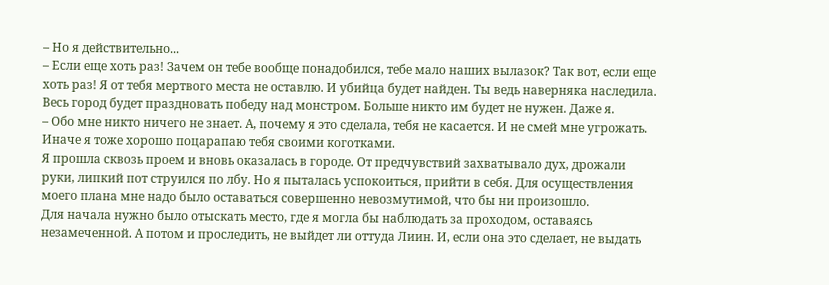– Но я действительно...
– Если еще хоть раз! Зачем он тебе вообще понадобился, тебе мало наших вылазок? Так вот, если еще хоть раз! Я от тебя мертвого места не оставлю. И убийца будет найден. Ты ведь наверняка наследила. Весь город будет праздновать победу над монстром. Больше никто им будет не нужен. Даже я.
– Обо мне никто ничего не знает. А, почему я это сделала, тебя не касается. И не смей мне угрожать. Иначе я тоже хорошо поцарапаю тебя своими коготками.
Я прошла сквозь проем и вновь оказалась в городе. От предчувствий захватывало дух, дрожали руки, липкий пот струился по лбу. Но я пыталась успокоиться, прийти в себя. Для осуществления моего плана мне надо было оставаться совершенно невозмутимой, что бы ни произошло.
Для начала нужно было отыскать место, где я могла бы наблюдать за проходом, оставаясь незамеченной. А потом и проследить, не выйдет ли оттуда Лиин. И, если она это сделает, не выдать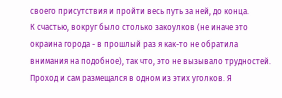своего присутствия и пройти весь путь за ней, до конца.
К счастью, вокруг было столько закоулков (не иначе это окраина города - в прошлый раз я как-то не обратила внимания на подобное), так что, это не вызывало трудностей. Проход и сам размещался в одном из этих уголков. Я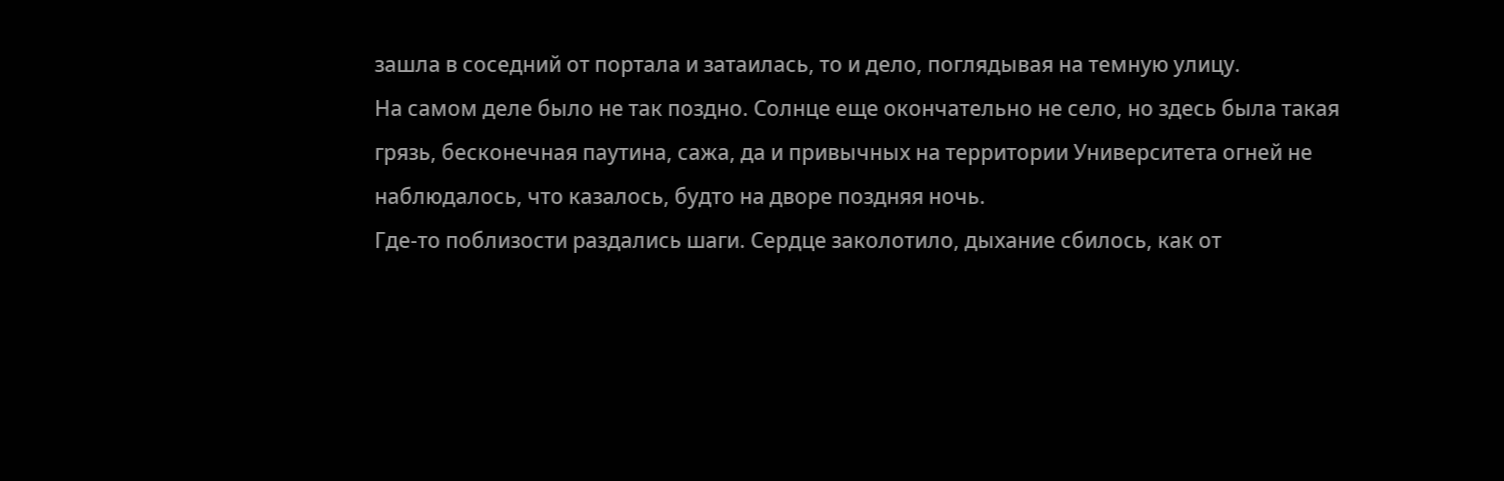зашла в соседний от портала и затаилась, то и дело, поглядывая на темную улицу.
На самом деле было не так поздно. Солнце еще окончательно не село, но здесь была такая грязь, бесконечная паутина, сажа, да и привычных на территории Университета огней не наблюдалось, что казалось, будто на дворе поздняя ночь.
Где-то поблизости раздались шаги. Сердце заколотило, дыхание сбилось, как от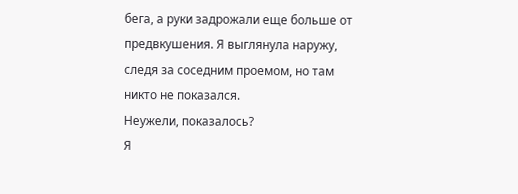бега, а руки задрожали еще больше от предвкушения. Я выглянула наружу, следя за соседним проемом, но там никто не показался.
Неужели, показалось?
Я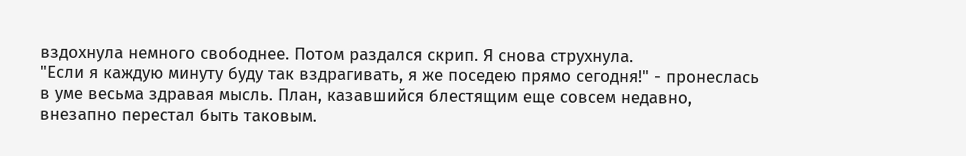вздохнула немного свободнее. Потом раздался скрип. Я снова струхнула.
"Если я каждую минуту буду так вздрагивать, я же поседею прямо сегодня!" - пронеслась в уме весьма здравая мысль. План, казавшийся блестящим еще совсем недавно, внезапно перестал быть таковым.